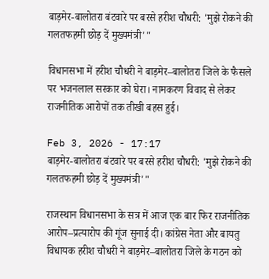बाड़मेर-बालोतरा बंटवारे पर बरसे हरीश चौधरी: 'मुझे रोकने की गलतफहमी छोड़ दें मुख्यमंत्री'"

विधानसभा में हरीश चौधरी ने बाड़मेर–बालोतरा जिले के फैसले पर भजनलाल सरकार को घेरा। नामकरण विवाद से लेकर राजनीतिक आरोपों तक तीखी बहस हुई।

Feb 3, 2026 - 17:17
बाड़मेर-बालोतरा बंटवारे पर बरसे हरीश चौधरी: 'मुझे रोकने की गलतफहमी छोड़ दें मुख्यमंत्री'"

राजस्थान विधानसभा के सत्र में आज एक बार फिर राजनीतिक आरोप–प्रत्यारोप की गूंज सुनाई दी। कांग्रेस नेता और बायतु विधायक हरीश चौधरी ने बाड़मेर–बालोतरा जिले के गठन को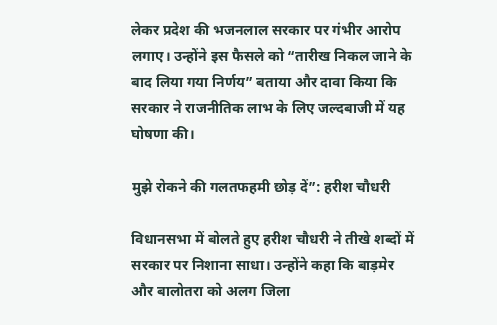लेकर प्रदेश की भजनलाल सरकार पर गंभीर आरोप लगाए। उन्होंने इस फैसले को “तारीख निकल जाने के बाद लिया गया निर्णय” बताया और दावा किया कि सरकार ने राजनीतिक लाभ के लिए जल्दबाजी में यह घोषणा की।

मुझे रोकने की गलतफहमी छोड़ दें”: हरीश चौधरी

विधानसभा में बोलते हुए हरीश चौधरी ने तीखे शब्दों में सरकार पर निशाना साधा। उन्होंने कहा कि बाड़मेर और बालोतरा को अलग जिला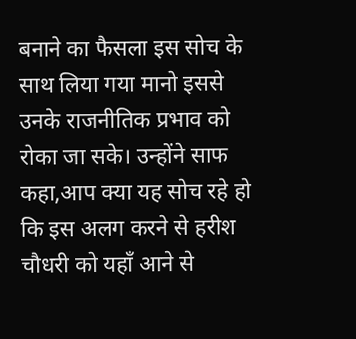बनाने का फैसला इस सोच के साथ लिया गया मानो इससे उनके राजनीतिक प्रभाव को रोका जा सके। उन्होंने साफ कहा,आप क्या यह सोच रहे हो कि इस अलग करने से हरीश चौधरी को यहाँ आने से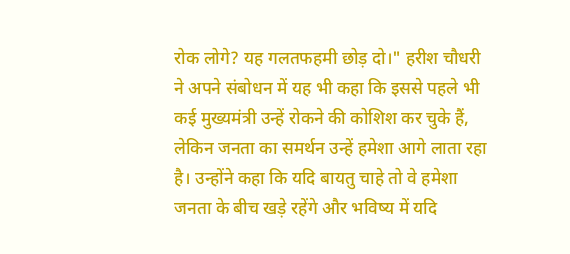रोक लोगे? यह गलतफहमी छोड़ दो।" हरीश चौधरी ने अपने संबोधन में यह भी कहा कि इससे पहले भी कई मुख्यमंत्री उन्हें रोकने की कोशिश कर चुके हैं, लेकिन जनता का समर्थन उन्हें हमेशा आगे लाता रहा है। उन्होंने कहा कि यदि बायतु चाहे तो वे हमेशा जनता के बीच खड़े रहेंगे और भविष्य में यदि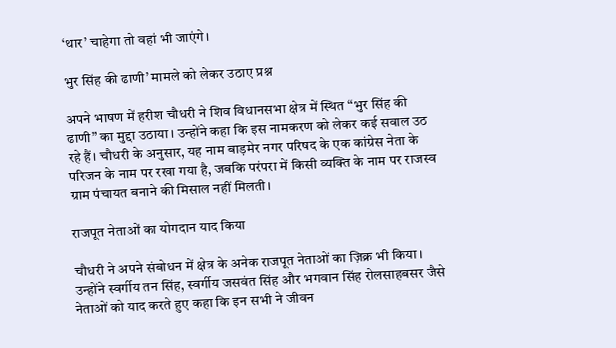‘थार’ चाहेगा तो वहां भी जाएंगे।

भुर सिंह की ढाणी’ मामले को लेकर उठाए प्रश्न

अपने भाषण में हरीश चौधरी ने शिव विधानसभा क्षेत्र में स्थित “भुर सिंह की ढाणी” का मुद्दा उठाया। उन्होंने कहा कि इस नामकरण को लेकर कई सवाल उठ रहे हैं। चौधरी के अनुसार, यह नाम बाड़मेर नगर परिषद के एक कांग्रेस नेता के परिजन के नाम पर रखा गया है, जबकि परंपरा में किसी व्यक्ति के नाम पर राजस्व ग्राम पंचायत बनाने की मिसाल नहीं मिलती।

राजपूत नेताओं का योगदान याद किया

चौधरी ने अपने संबोधन में क्षेत्र के अनेक राजपूत नेताओं का ज़िक्र भी किया। उन्होंने स्वर्गीय तन सिंह, स्वर्गीय जसवंत सिंह और भगवान सिंह रोलसाहबसर जैसे नेताओं को याद करते हुए कहा कि इन सभी ने जीवन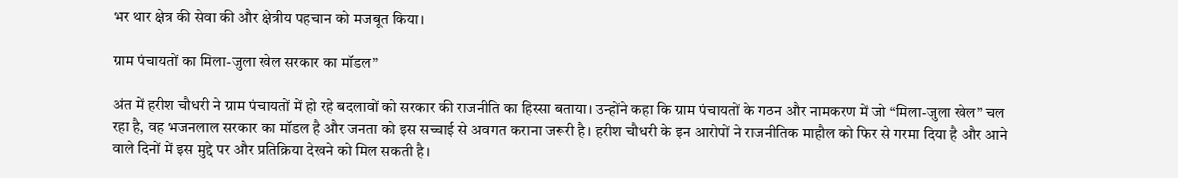भर थार क्षेत्र की सेवा की और क्षेत्रीय पहचान को मजबूत किया।

ग्राम पंचायतों का मिला-जुला खेल सरकार का मॉडल”

अंत में हरीश चौधरी ने ग्राम पंचायतों में हो रहे बदलावों को सरकार की राजनीति का हिस्सा बताया। उन्होंने कहा कि ग्राम पंचायतों के गठन और नामकरण में जो “मिला-जुला खेल” चल रहा है, वह भजनलाल सरकार का मॉडल है और जनता को इस सच्चाई से अवगत कराना जरूरी है। हरीश चौधरी के इन आरोपों ने राजनीतिक माहौल को फिर से गरमा दिया है और आने वाले दिनों में इस मुद्दे पर और प्रतिक्रिया देखने को मिल सकती है।